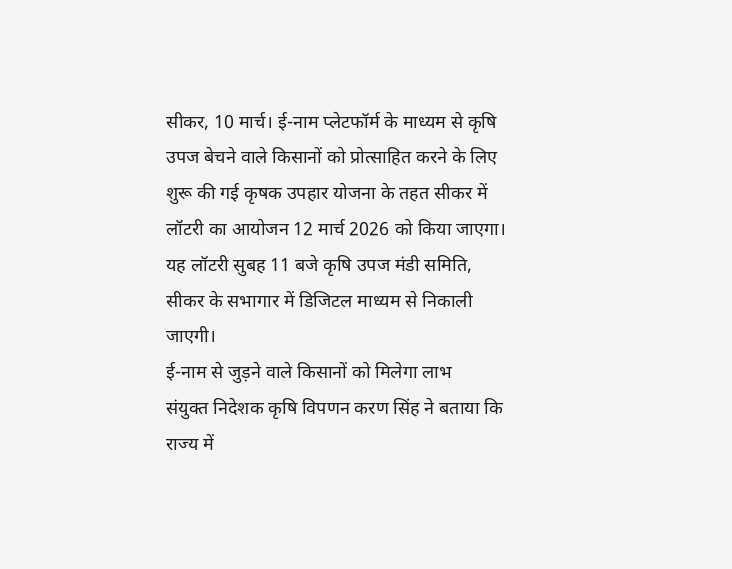सीकर, 10 मार्च। ई-नाम प्लेटफॉर्म के माध्यम से कृषि उपज बेचने वाले किसानों को प्रोत्साहित करने के लिए शुरू की गई कृषक उपहार योजना के तहत सीकर में लॉटरी का आयोजन 12 मार्च 2026 को किया जाएगा। यह लॉटरी सुबह 11 बजे कृषि उपज मंडी समिति, सीकर के सभागार में डिजिटल माध्यम से निकाली जाएगी।
ई-नाम से जुड़ने वाले किसानों को मिलेगा लाभ
संयुक्त निदेशक कृषि विपणन करण सिंह ने बताया कि राज्य में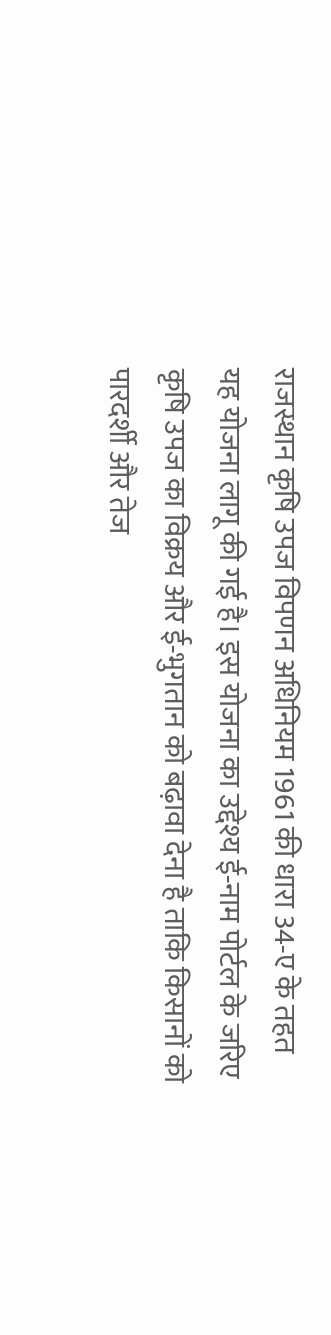राजस्थान कृषि उपज विपणन अधिनियम 1961 की धारा 34-ए के तहत यह योजना लागू की गई है। इस योजना का उद्देश्य ई-नाम पोर्टल के जरिए कृषि उपज का विक्रय और ई-भुगतान को बढ़ावा देना है ताकि किसानों को पारदर्शी और तेज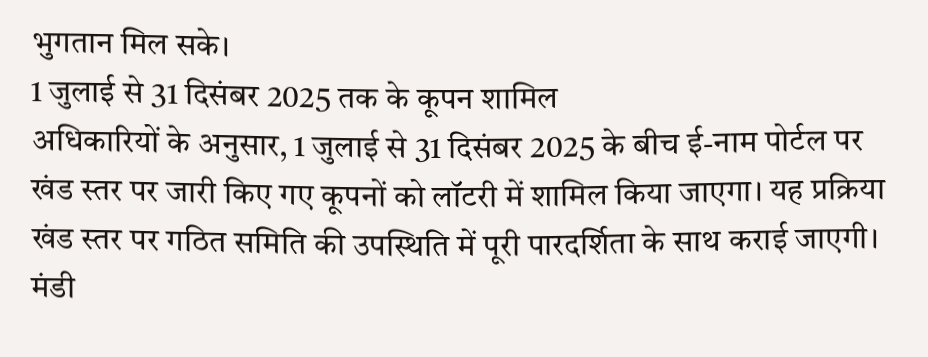भुगतान मिल सके।
1 जुलाई से 31 दिसंबर 2025 तक के कूपन शामिल
अधिकारियों के अनुसार, 1 जुलाई से 31 दिसंबर 2025 के बीच ई-नाम पोर्टल पर खंड स्तर पर जारी किए गए कूपनों को लॉटरी में शामिल किया जाएगा। यह प्रक्रिया खंड स्तर पर गठित समिति की उपस्थिति में पूरी पारदर्शिता के साथ कराई जाएगी।
मंडी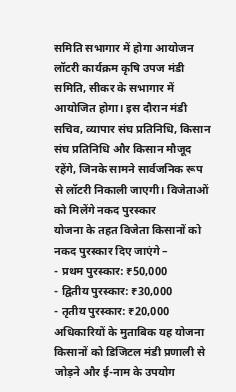समिति सभागार में होगा आयोजन
लॉटरी कार्यक्रम कृषि उपज मंडी समिति, सीकर के सभागार में आयोजित होगा। इस दौरान मंडी सचिव, व्यापार संघ प्रतिनिधि, किसान संघ प्रतिनिधि और किसान मौजूद रहेंगे, जिनके सामने सार्वजनिक रूप से लॉटरी निकाली जाएगी। विजेताओं को मिलेंगे नकद पुरस्कार
योजना के तहत विजेता किसानों को नकद पुरस्कार दिए जाएंगे –
- प्रथम पुरस्कार: ₹50,000
- द्वितीय पुरस्कार: ₹30,000
- तृतीय पुरस्कार: ₹20,000
अधिकारियों के मुताबिक यह योजना किसानों को डिजिटल मंडी प्रणाली से जोड़ने और ई-नाम के उपयोग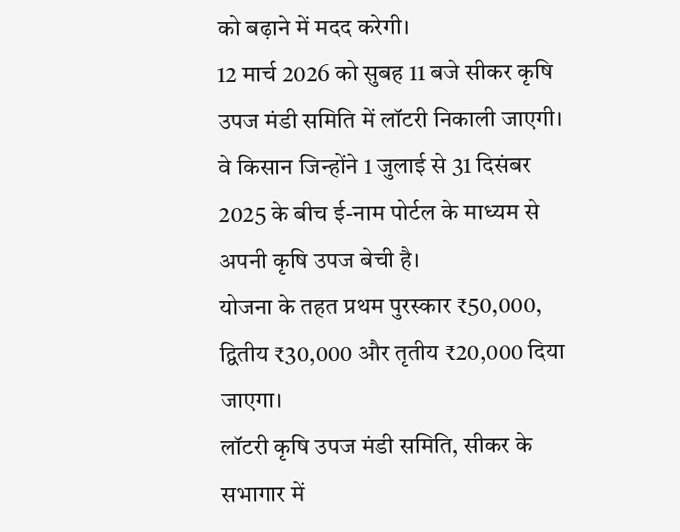को बढ़ाने में मदद करेगी।
12 मार्च 2026 को सुबह 11 बजे सीकर कृषि उपज मंडी समिति में लॉटरी निकाली जाएगी।
वे किसान जिन्होंने 1 जुलाई से 31 दिसंबर 2025 के बीच ई-नाम पोर्टल के माध्यम से अपनी कृषि उपज बेची है।
योजना के तहत प्रथम पुरस्कार ₹50,000, द्वितीय ₹30,000 और तृतीय ₹20,000 दिया जाएगा।
लॉटरी कृषि उपज मंडी समिति, सीकर के सभागार में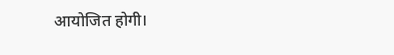आयोजित होगी।